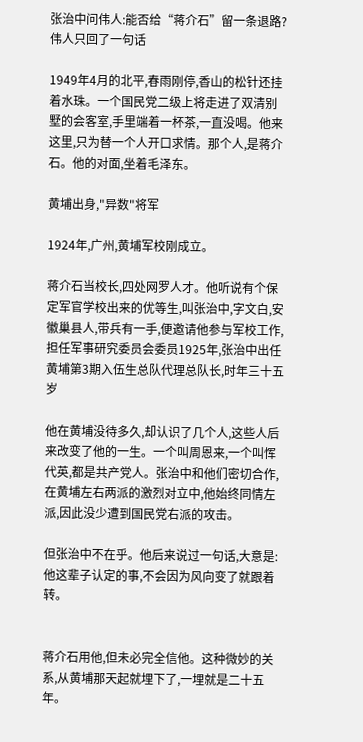张治中问伟人:能否给“蒋介石”留一条退路?伟人只回了一句话

1949年4月的北平,春雨刚停,香山的松针还挂着水珠。一个国民党二级上将走进了双清别墅的会客室,手里端着一杯茶,一直没喝。他来这里,只为替一个人开口求情。那个人,是蒋介石。他的对面,坐着毛泽东。

黄埔出身,"异数"将军

1924年,广州,黄埔军校刚成立。

蒋介石当校长,四处网罗人才。他听说有个保定军官学校出来的优等生,叫张治中,字文白,安徽巢县人,带兵有一手,便邀请他参与军校工作,担任军事研究委员会委员1925年,张治中出任黄埔第3期入伍生总队代理总队长,时年三十五岁

他在黄埔没待多久,却认识了几个人,这些人后来改变了他的一生。一个叫周恩来,一个叫恽代英,都是共产党人。张治中和他们密切合作,在黄埔左右两派的激烈对立中,他始终同情左派,因此没少遭到国民党右派的攻击。

但张治中不在乎。他后来说过一句话,大意是:他这辈子认定的事,不会因为风向变了就跟着转。


蒋介石用他,但未必完全信他。这种微妙的关系,从黄埔那天起就埋下了,一埋就是二十五年。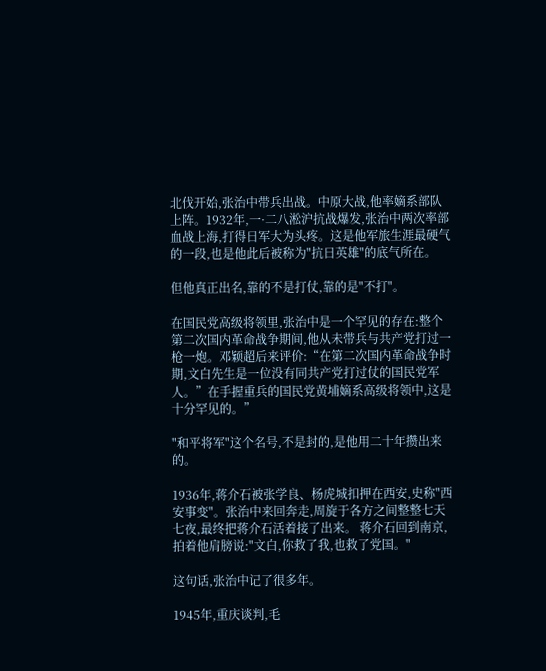北伐开始,张治中带兵出战。中原大战,他率嫡系部队上阵。1932年,一·二八淞沪抗战爆发,张治中两次率部血战上海,打得日军大为头疼。这是他军旅生涯最硬气的一段,也是他此后被称为"抗日英雄"的底气所在。

但他真正出名,靠的不是打仗,靠的是"不打"。

在国民党高级将领里,张治中是一个罕见的存在:整个第二次国内革命战争期间,他从未带兵与共产党打过一枪一炮。邓颖超后来评价:“在第二次国内革命战争时期,文白先生是一位没有同共产党打过仗的国民党军人。”在手握重兵的国民党黄埔嫡系高级将领中,这是十分罕见的。”

"和平将军"这个名号,不是封的,是他用二十年攒出来的。

1936年,蒋介石被张学良、杨虎城扣押在西安,史称"西安事变"。张治中来回奔走,周旋于各方之间整整七天七夜,最终把蒋介石活着接了出来。 蒋介石回到南京,拍着他肩膀说:"文白,你救了我,也救了党国。"

这句话,张治中记了很多年。

1945年,重庆谈判,毛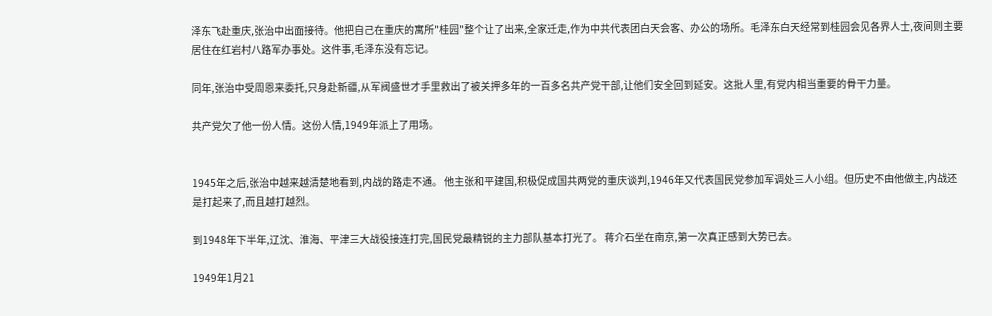泽东飞赴重庆,张治中出面接待。他把自己在重庆的寓所"桂园"整个让了出来,全家迁走,作为中共代表团白天会客、办公的场所。毛泽东白天经常到桂园会见各界人士,夜间则主要居住在红岩村八路军办事处。这件事,毛泽东没有忘记。

同年,张治中受周恩来委托,只身赴新疆,从军阀盛世才手里救出了被关押多年的一百多名共产党干部,让他们安全回到延安。这批人里,有党内相当重要的骨干力量。

共产党欠了他一份人情。这份人情,1949年派上了用场。


1945年之后,张治中越来越清楚地看到,内战的路走不通。 他主张和平建国,积极促成国共两党的重庆谈判,1946年又代表国民党参加军调处三人小组。但历史不由他做主,内战还是打起来了,而且越打越烈。

到1948年下半年,辽沈、淮海、平津三大战役接连打完,国民党最精锐的主力部队基本打光了。 蒋介石坐在南京,第一次真正感到大势已去。

1949年1月21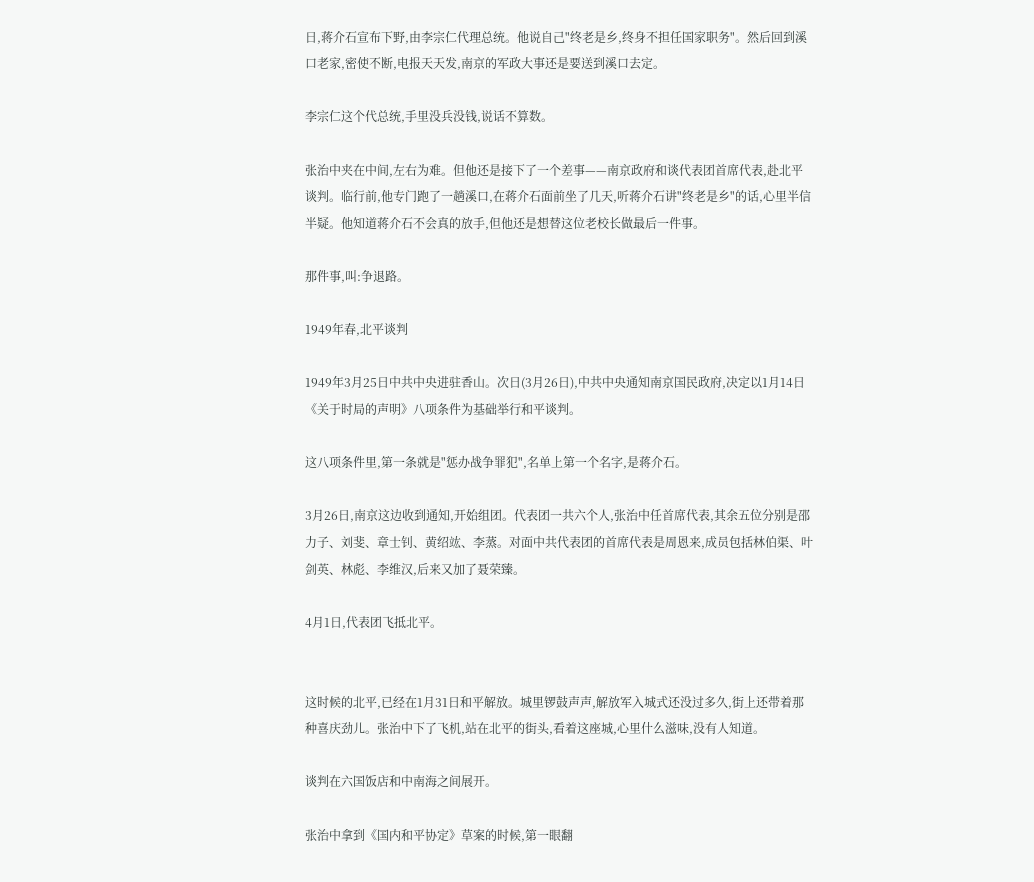日,蒋介石宣布下野,由李宗仁代理总统。他说自己"终老是乡,终身不担任国家职务"。然后回到溪口老家,密使不断,电报天天发,南京的军政大事还是要送到溪口去定。

李宗仁这个代总统,手里没兵没钱,说话不算数。

张治中夹在中间,左右为难。但他还是接下了一个差事——南京政府和谈代表团首席代表,赴北平谈判。临行前,他专门跑了一趟溪口,在蒋介石面前坐了几天,听蒋介石讲"终老是乡"的话,心里半信半疑。他知道蒋介石不会真的放手,但他还是想替这位老校长做最后一件事。

那件事,叫:争退路。

1949年春,北平谈判

1949年3月25日中共中央进驻香山。次日(3月26日),中共中央通知南京国民政府,决定以1月14日《关于时局的声明》八项条件为基础举行和平谈判。

这八项条件里,第一条就是"惩办战争罪犯",名单上第一个名字,是蒋介石。

3月26日,南京这边收到通知,开始组团。代表团一共六个人,张治中任首席代表,其余五位分别是邵力子、刘斐、章士钊、黄绍竑、李蒸。对面中共代表团的首席代表是周恩来,成员包括林伯渠、叶剑英、林彪、李维汉,后来又加了聂荣臻。

4月1日,代表团飞抵北平。


这时候的北平,已经在1月31日和平解放。城里锣鼓声声,解放军入城式还没过多久,街上还带着那种喜庆劲儿。张治中下了飞机,站在北平的街头,看着这座城,心里什么滋味,没有人知道。

谈判在六国饭店和中南海之间展开。

张治中拿到《国内和平协定》草案的时候,第一眼翻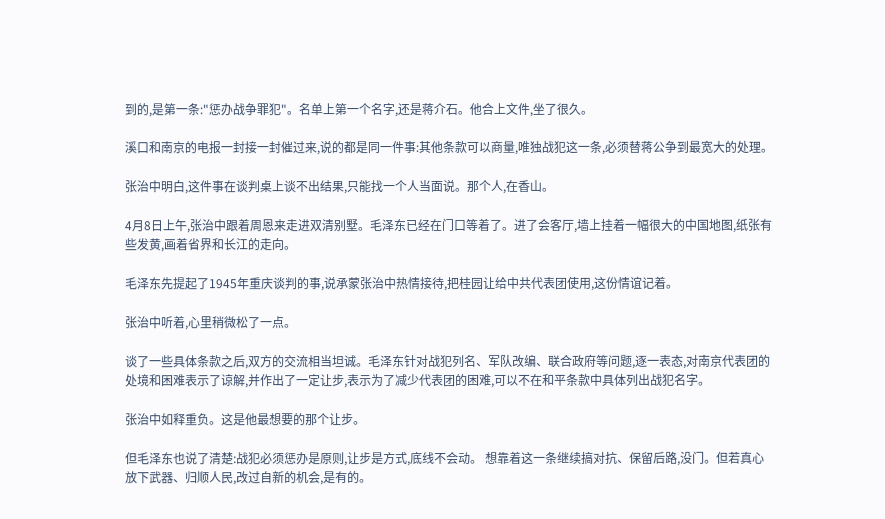到的,是第一条:"惩办战争罪犯"。名单上第一个名字,还是蒋介石。他合上文件,坐了很久。

溪口和南京的电报一封接一封催过来,说的都是同一件事:其他条款可以商量,唯独战犯这一条,必须替蒋公争到最宽大的处理。

张治中明白,这件事在谈判桌上谈不出结果,只能找一个人当面说。那个人,在香山。

4月8日上午,张治中跟着周恩来走进双清别墅。毛泽东已经在门口等着了。进了会客厅,墙上挂着一幅很大的中国地图,纸张有些发黄,画着省界和长江的走向。

毛泽东先提起了1945年重庆谈判的事,说承蒙张治中热情接待,把桂园让给中共代表团使用,这份情谊记着。

张治中听着,心里稍微松了一点。

谈了一些具体条款之后,双方的交流相当坦诚。毛泽东针对战犯列名、军队改编、联合政府等问题,逐一表态,对南京代表团的处境和困难表示了谅解,并作出了一定让步,表示为了减少代表团的困难,可以不在和平条款中具体列出战犯名字。

张治中如释重负。这是他最想要的那个让步。

但毛泽东也说了清楚:战犯必须惩办是原则,让步是方式,底线不会动。 想靠着这一条继续搞对抗、保留后路,没门。但若真心放下武器、归顺人民,改过自新的机会,是有的。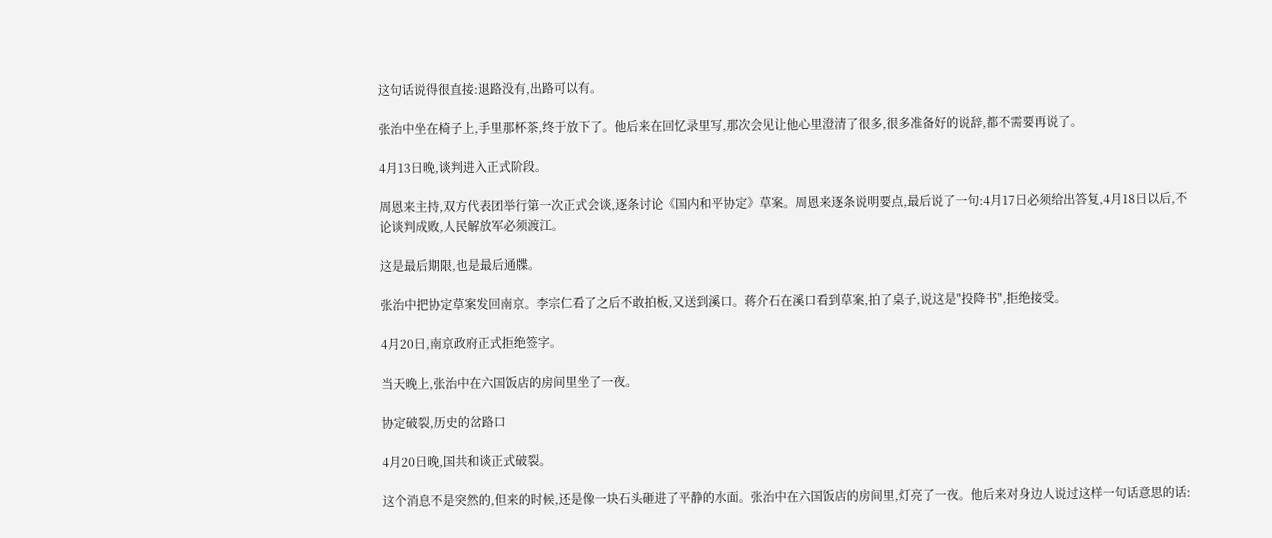这句话说得很直接:退路没有,出路可以有。

张治中坐在椅子上,手里那杯茶,终于放下了。他后来在回忆录里写,那次会见让他心里澄清了很多,很多准备好的说辞,都不需要再说了。

4月13日晚,谈判进入正式阶段。

周恩来主持,双方代表团举行第一次正式会谈,逐条讨论《国内和平协定》草案。周恩来逐条说明要点,最后说了一句:4月17日必须给出答复,4月18日以后,不论谈判成败,人民解放军必须渡江。

这是最后期限,也是最后通牒。

张治中把协定草案发回南京。李宗仁看了之后不敢拍板,又送到溪口。蒋介石在溪口看到草案,拍了桌子,说这是"投降书",拒绝接受。

4月20日,南京政府正式拒绝签字。

当天晚上,张治中在六国饭店的房间里坐了一夜。

协定破裂,历史的岔路口

4月20日晚,国共和谈正式破裂。

这个消息不是突然的,但来的时候,还是像一块石头砸进了平静的水面。张治中在六国饭店的房间里,灯亮了一夜。他后来对身边人说过这样一句话意思的话: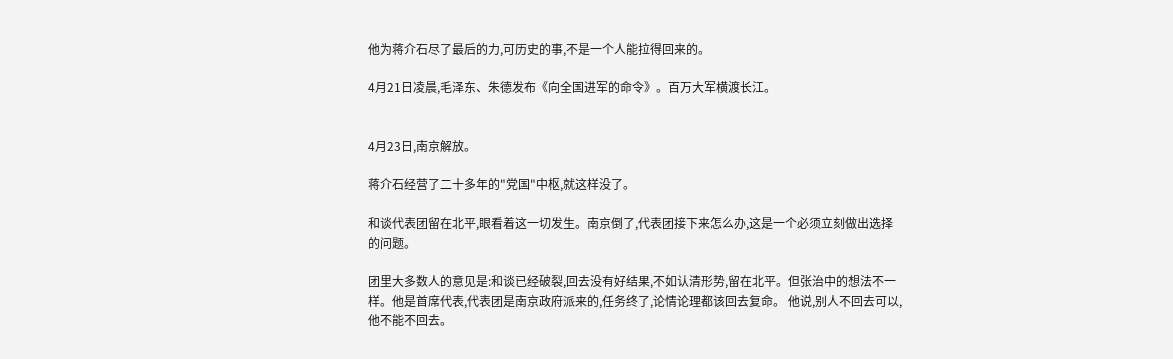他为蒋介石尽了最后的力,可历史的事,不是一个人能拉得回来的。

4月21日凌晨,毛泽东、朱德发布《向全国进军的命令》。百万大军横渡长江。


4月23日,南京解放。

蒋介石经营了二十多年的"党国"中枢,就这样没了。

和谈代表团留在北平,眼看着这一切发生。南京倒了,代表团接下来怎么办,这是一个必须立刻做出选择的问题。

团里大多数人的意见是:和谈已经破裂,回去没有好结果,不如认清形势,留在北平。但张治中的想法不一样。他是首席代表,代表团是南京政府派来的,任务终了,论情论理都该回去复命。 他说,别人不回去可以,他不能不回去。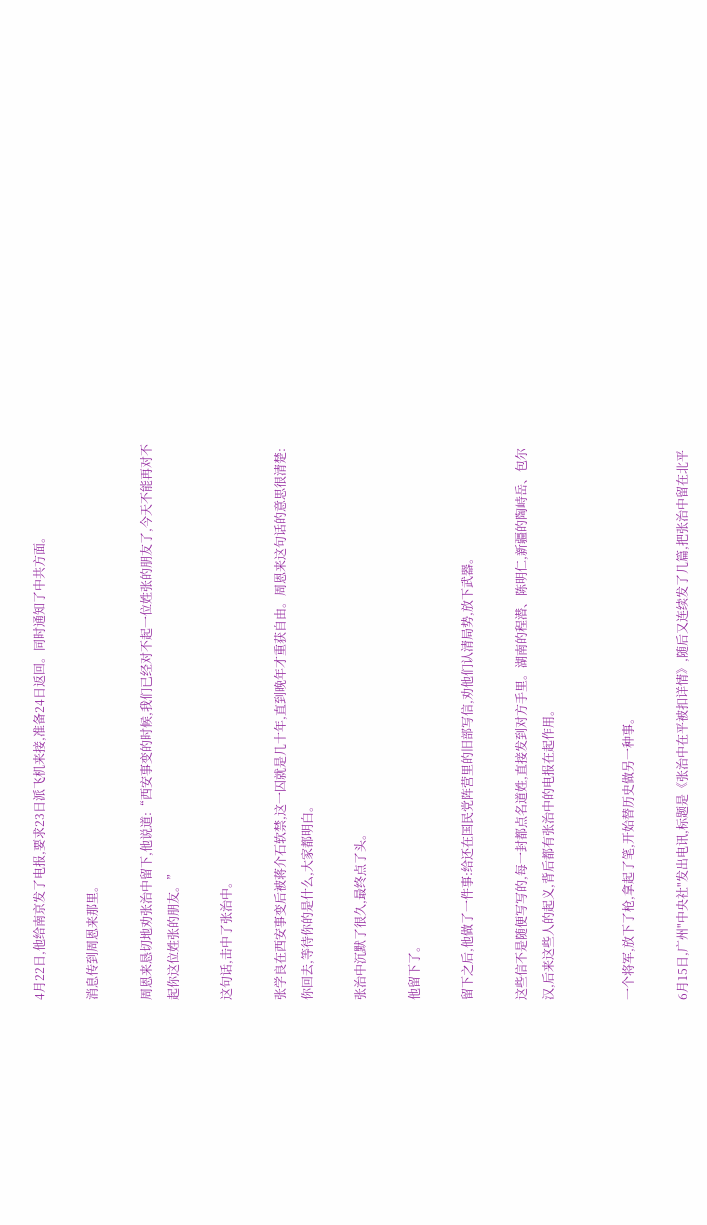4月22日,他给南京发了电报,要求23日派飞机来接,准备24日返回。同时通知了中共方面。

消息传到周恩来那里。

周恩来恳切地劝张治中留下,他说道:“西安事变的时候,我们已经对不起一位姓张的朋友了,今天不能再对不起你这位姓张的朋友。”

这句话,击中了张治中。

张学良在西安事变后被蒋介石软禁,这一囚就是几十年,直到晚年才重获自由。周恩来这句话的意思很清楚:你回去,等待你的是什么,大家都明白。

张治中沉默了很久,最终点了头。

他留下了。

留下之后,他做了一件事:给还在国民党阵营里的旧部写信,劝他们认清局势,放下武器。

这些信不是随便写写的,每一封都点名道姓,直接发到对方手里。湖南的程潜、陈明仁,新疆的陶峙岳、包尔汉,后来这些人的起义,背后都有张治中的电报在起作用。


一个将军,放下了枪,拿起了笔,开始替历史做另一种事。

6月15日,广州"中央社"发出电讯,标题是《张治中在平被扣详情》,随后又连续发了几篇,把张治中留在北平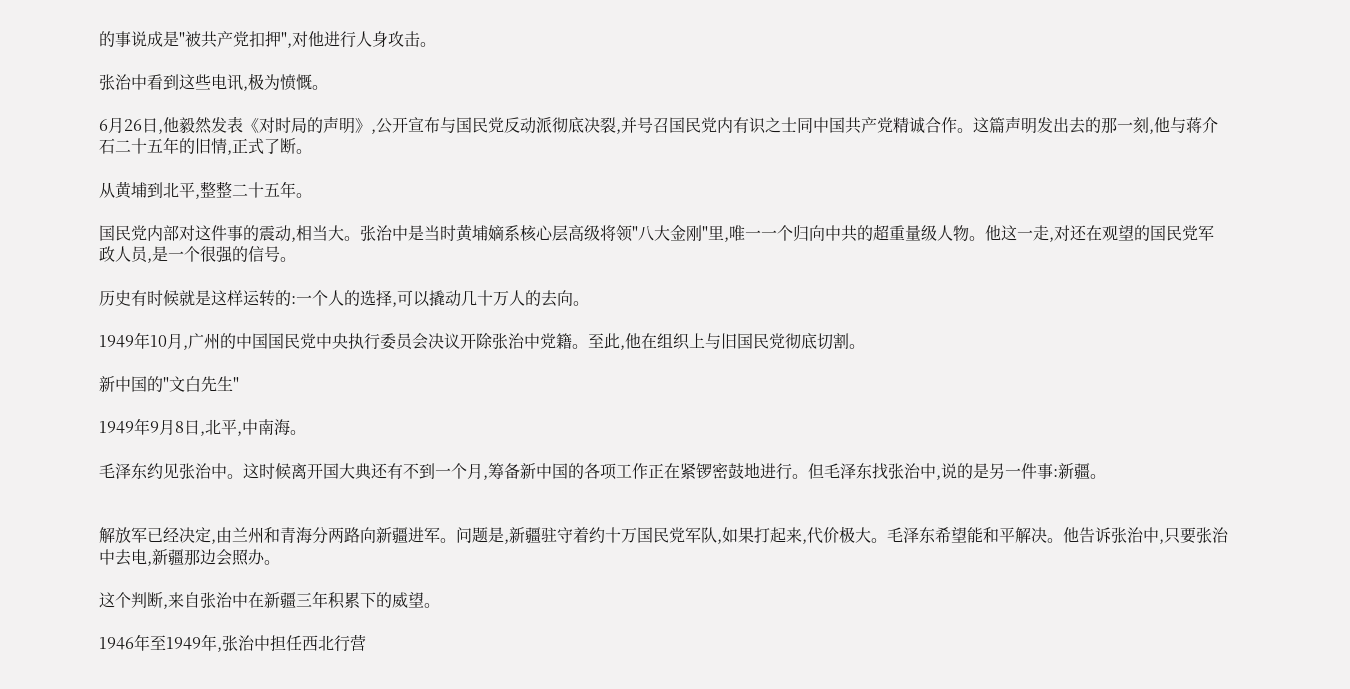的事说成是"被共产党扣押",对他进行人身攻击。

张治中看到这些电讯,极为愤慨。

6月26日,他毅然发表《对时局的声明》,公开宣布与国民党反动派彻底决裂,并号召国民党内有识之士同中国共产党精诚合作。这篇声明发出去的那一刻,他与蒋介石二十五年的旧情,正式了断。

从黄埔到北平,整整二十五年。

国民党内部对这件事的震动,相当大。张治中是当时黄埔嫡系核心层高级将领"八大金刚"里,唯一一个归向中共的超重量级人物。他这一走,对还在观望的国民党军政人员,是一个很强的信号。

历史有时候就是这样运转的:一个人的选择,可以撬动几十万人的去向。

1949年10月,广州的中国国民党中央执行委员会决议开除张治中党籍。至此,他在组织上与旧国民党彻底切割。

新中国的"文白先生"

1949年9月8日,北平,中南海。

毛泽东约见张治中。这时候离开国大典还有不到一个月,筹备新中国的各项工作正在紧锣密鼓地进行。但毛泽东找张治中,说的是另一件事:新疆。


解放军已经决定,由兰州和青海分两路向新疆进军。问题是,新疆驻守着约十万国民党军队,如果打起来,代价极大。毛泽东希望能和平解决。他告诉张治中,只要张治中去电,新疆那边会照办。

这个判断,来自张治中在新疆三年积累下的威望。

1946年至1949年,张治中担任西北行营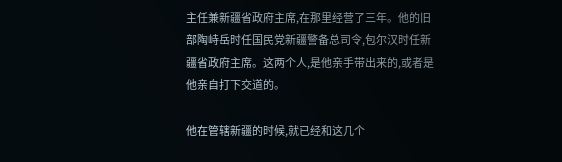主任兼新疆省政府主席,在那里经营了三年。他的旧部陶峙岳时任国民党新疆警备总司令,包尔汉时任新疆省政府主席。这两个人,是他亲手带出来的,或者是他亲自打下交道的。

他在管辖新疆的时候,就已经和这几个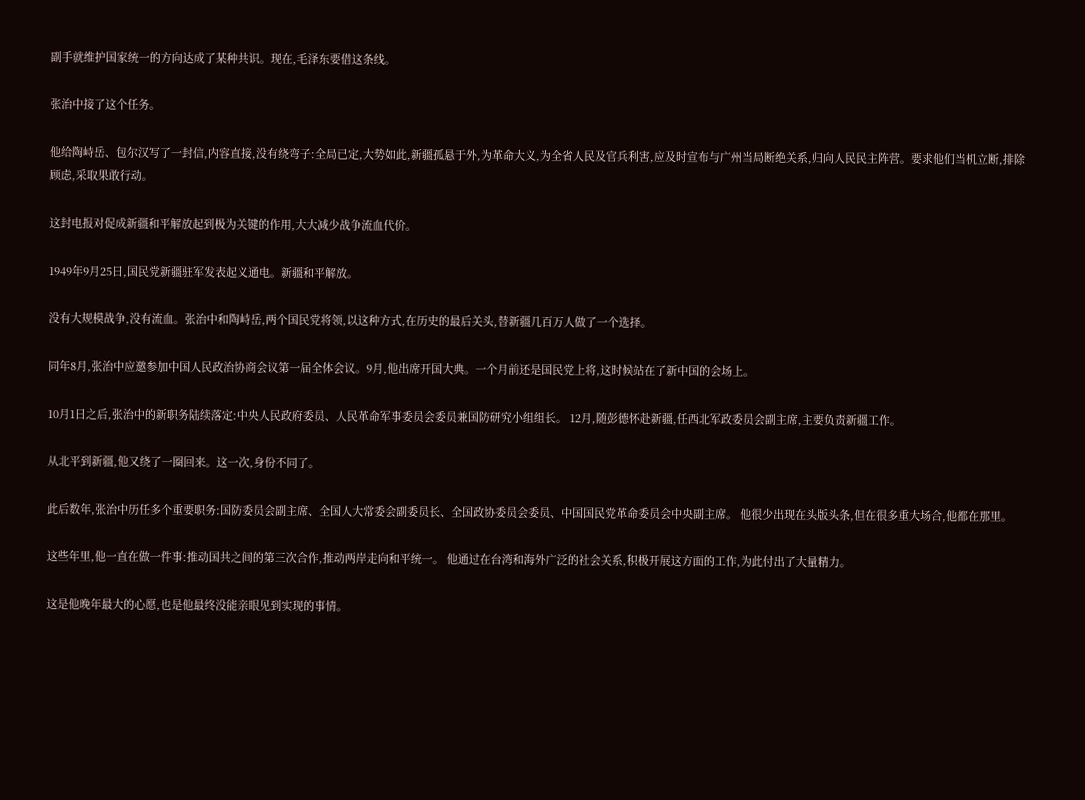副手就维护国家统一的方向达成了某种共识。现在,毛泽东要借这条线。

张治中接了这个任务。

他给陶峙岳、包尔汉写了一封信,内容直接,没有绕弯子:全局已定,大势如此,新疆孤悬于外,为革命大义,为全省人民及官兵利害,应及时宣布与广州当局断绝关系,归向人民民主阵营。要求他们当机立断,排除顾虑,采取果敢行动。

这封电报对促成新疆和平解放起到极为关键的作用,大大减少战争流血代价。

1949年9月25日,国民党新疆驻军发表起义通电。新疆和平解放。

没有大规模战争,没有流血。张治中和陶峙岳,两个国民党将领,以这种方式,在历史的最后关头,替新疆几百万人做了一个选择。

同年8月,张治中应邀参加中国人民政治协商会议第一届全体会议。9月,他出席开国大典。一个月前还是国民党上将,这时候站在了新中国的会场上。

10月1日之后,张治中的新职务陆续落定:中央人民政府委员、人民革命军事委员会委员兼国防研究小组组长。 12月,随彭德怀赴新疆,任西北军政委员会副主席,主要负责新疆工作。

从北平到新疆,他又绕了一圈回来。这一次,身份不同了。

此后数年,张治中历任多个重要职务:国防委员会副主席、全国人大常委会副委员长、全国政协委员会委员、中国国民党革命委员会中央副主席。 他很少出现在头版头条,但在很多重大场合,他都在那里。

这些年里,他一直在做一件事:推动国共之间的第三次合作,推动两岸走向和平统一。 他通过在台湾和海外广泛的社会关系,积极开展这方面的工作,为此付出了大量精力。

这是他晚年最大的心愿,也是他最终没能亲眼见到实现的事情。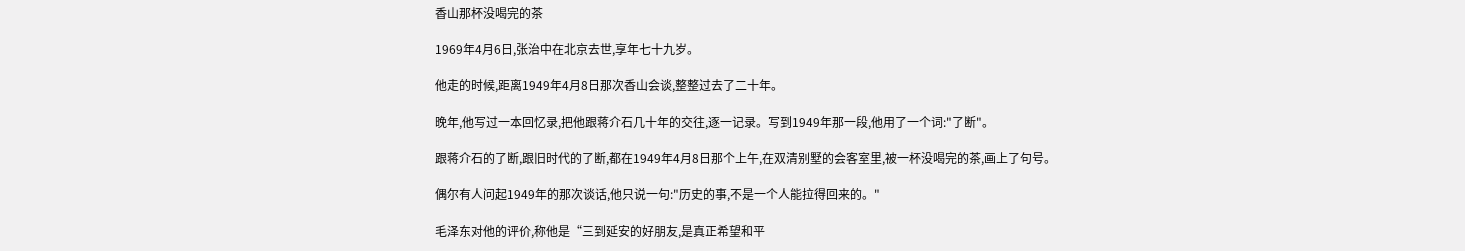香山那杯没喝完的茶

1969年4月6日,张治中在北京去世,享年七十九岁。

他走的时候,距离1949年4月8日那次香山会谈,整整过去了二十年。

晚年,他写过一本回忆录,把他跟蒋介石几十年的交往,逐一记录。写到1949年那一段,他用了一个词:"了断"。

跟蒋介石的了断,跟旧时代的了断,都在1949年4月8日那个上午,在双清别墅的会客室里,被一杯没喝完的茶,画上了句号。

偶尔有人问起1949年的那次谈话,他只说一句:"历史的事,不是一个人能拉得回来的。"

毛泽东对他的评价,称他是“三到延安的好朋友,是真正希望和平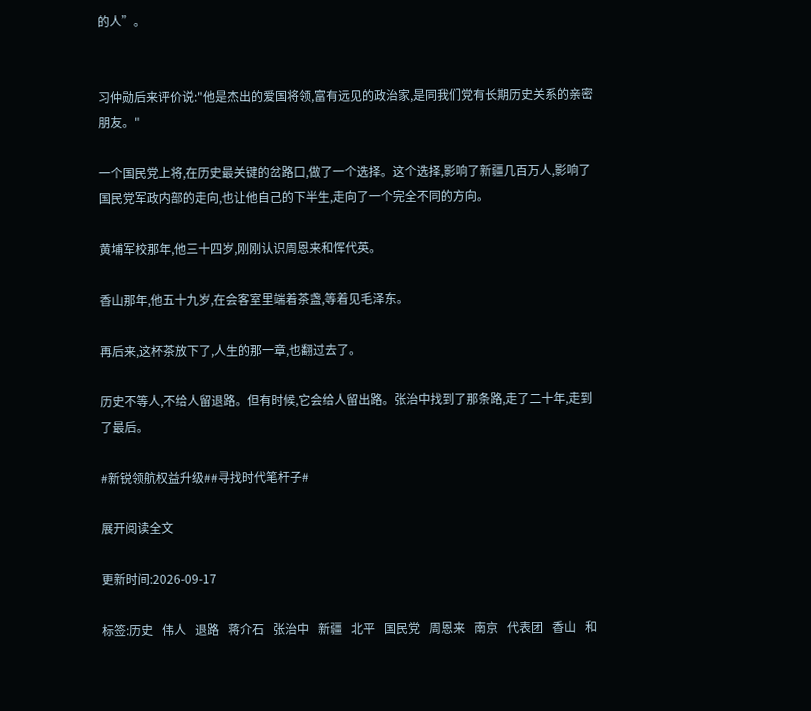的人”。


习仲勋后来评价说:"他是杰出的爱国将领,富有远见的政治家,是同我们党有长期历史关系的亲密朋友。"

一个国民党上将,在历史最关键的岔路口,做了一个选择。这个选择,影响了新疆几百万人,影响了国民党军政内部的走向,也让他自己的下半生,走向了一个完全不同的方向。

黄埔军校那年,他三十四岁,刚刚认识周恩来和恽代英。

香山那年,他五十九岁,在会客室里端着茶盏,等着见毛泽东。

再后来,这杯茶放下了,人生的那一章,也翻过去了。

历史不等人,不给人留退路。但有时候,它会给人留出路。张治中找到了那条路,走了二十年,走到了最后。

#新锐领航权益升级##寻找时代笔杆子#

展开阅读全文

更新时间:2026-09-17

标签:历史   伟人   退路   蒋介石   张治中   新疆   北平   国民党   周恩来   南京   代表团   香山   和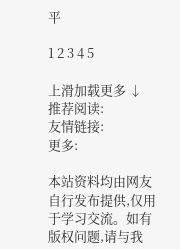平

1 2 3 4 5

上滑加载更多 ↓
推荐阅读:
友情链接:
更多:

本站资料均由网友自行发布提供,仅用于学习交流。如有版权问题,请与我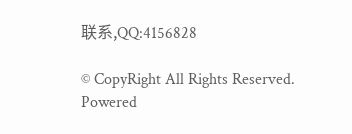联系,QQ:4156828

© CopyRight All Rights Reserved.
Powered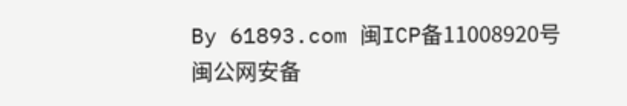By 61893.com 闽ICP备11008920号
闽公网安备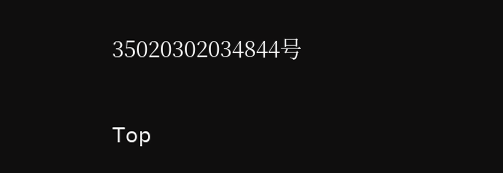35020302034844号

Top